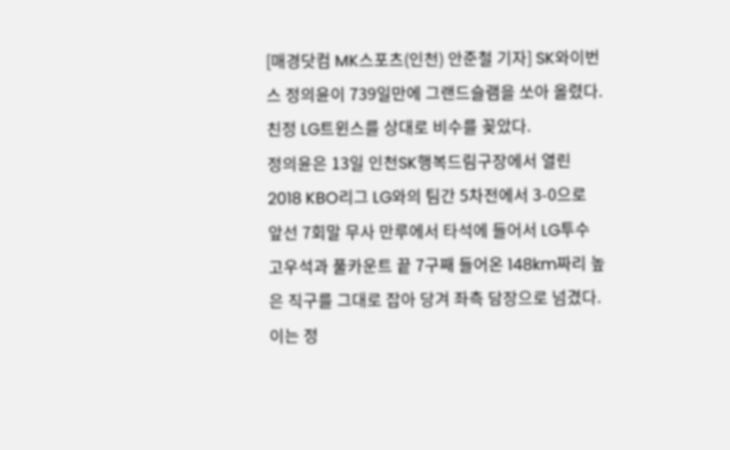[매경닷컴 MK스포츠(인천) 안준철 기자] SK와이번스 정의윤이 739일만에 그랜드슬램을 쏘아 올렸다. 친정 LG트윈스를 상대로 비수를 꽂았다.
정의윤은 13일 인천SK행복드림구장에서 열린 2018 KBO리그 LG와의 팀간 5차전에서 3-0으로 앞선 7회말 무사 만루에서 타석에 들어서 LG투수 고우석과 풀카운트 끝 7구째 들어온 148km짜리 높은 직구를 그대로 잡아 당겨 좌측 담장으로 넘겼다.
이는 정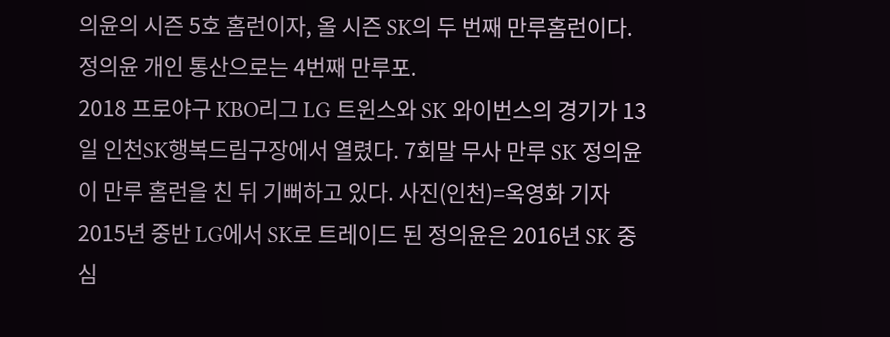의윤의 시즌 5호 홈런이자, 올 시즌 SK의 두 번째 만루홈런이다. 정의윤 개인 통산으로는 4번째 만루포.
2018 프로야구 KBO리그 LG 트윈스와 SK 와이번스의 경기가 13일 인천SK행복드림구장에서 열렸다. 7회말 무사 만루 SK 정의윤이 만루 홈런을 친 뒤 기뻐하고 있다. 사진(인천)=옥영화 기자
2015년 중반 LG에서 SK로 트레이드 된 정의윤은 2016년 SK 중심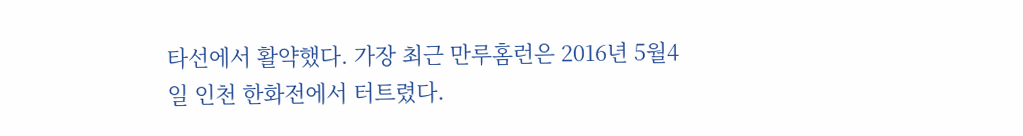타선에서 활약했다. 가장 최근 만루홈런은 2016년 5월4일 인천 한화전에서 터트렸다.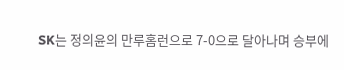SK는 정의윤의 만루홈런으로 7-0으로 달아나며 승부에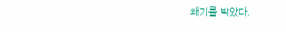쐐기를 박았다.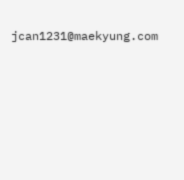jcan1231@maekyung.com